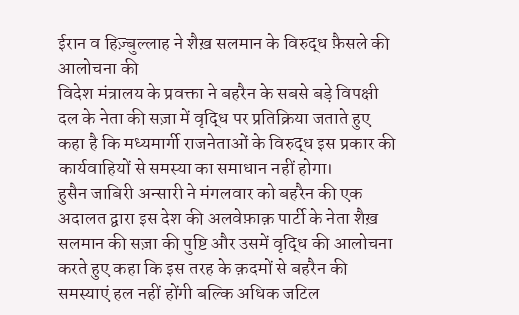ईरान व हिज़्बुल्लाह ने शैख़ सलमान के विरुद्ध फ़ैसले की आलोचना की
विदेश मंत्रालय के प्रवक्ता ने बहरैन के सबसे बड़े विपक्षी दल के नेता की सज़ा में वृद्धि पर प्रतिक्रिया जताते हुए कहा है कि मध्यमार्गी राजनेताओं के विरुद्ध इस प्रकार की कार्यवाहियों से समस्या का समाधान नहीं होगा।
हुसैन जाबिरी अन्सारी ने मंगलवार को बहरैन की एक अदालत द्वारा इस देश की अलवेफ़ाक़ पार्टी के नेता शैख़ सलमान की सज़ा की पुष्टि और उसमें वृद्धि की आलोचना करते हुए कहा कि इस तरह के क़दमों से बहरैन की समस्याएं हल नहीं होंगी बल्कि अधिक जटिल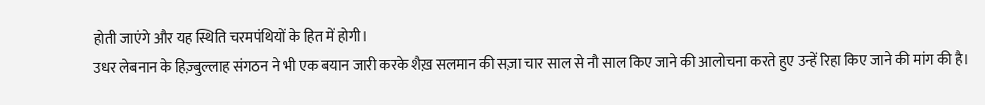होती जाएंगे और यह स्थिति चरमपंथियों के हित में होगी।
उधर लेबनान के हिज़्बुल्लाह संगठन ने भी एक बयान जारी करके शैख़ सलमान की सज़ा चार साल से नौ साल किए जाने की आलोचना करते हुए उन्हें रिहा किए जाने की मांग की है।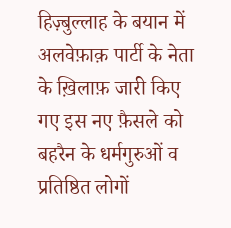हिज़्बुल्लाह के बयान में अलवेफ़ाक़ पार्टी के नेता के ख़िलाफ़ जारी किए गए इस नए फ़ैसले को बहरैन के धर्मगुरुओं व प्रतिष्ठित लोगों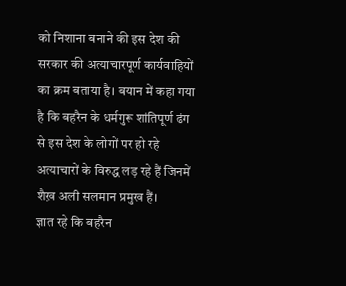को निशाना बनाने की इस देश की सरकार की अत्याचारपूर्ण कार्यवाहियों का क्रम बताया है। बयान में कहा गया है कि बहरैन के धर्मगुरू शांतिपूर्ण ढंग से इस देश के लोगों पर हो रहे अत्याचारों के विरुद्ध लड़ रहे हैं जिनमें शैख़ अली सलमान प्रमुख हैं।
ज्ञात रहे कि बहरैन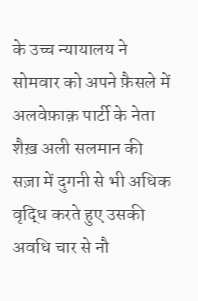के उच्च न्यायालय ने सोमवार को अपने फ़ैसले में अलवेफ़ाक़ पार्टी के नेता शैख़ अली सलमान की सज़ा में दुगनी से भी अधिक वृद्धि करते हुए उसकी अवधि चार से नौ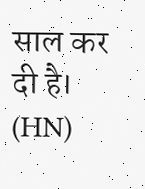साल कर दी है। (HN)